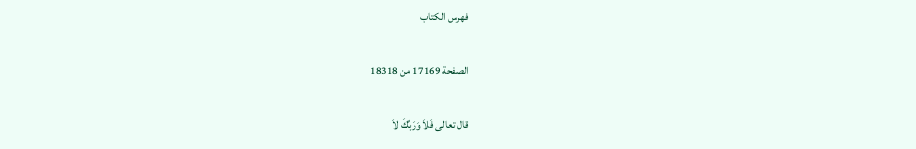فهرس الكتاب

الصفحة 17169 من 18318

قال تعالى فَلاَ وَرَبِّكَ لاَ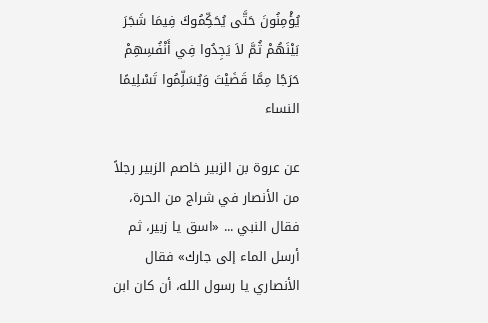يُؤْمِنُونَ حَتَّى يُحَكِّمُوكَ فِيمَا شَجَرَ بَيْنَهُمْ ثُمَّ لاَ يَجِدُوا فِي أَنْفُسِهِمْ حَرَجًا مِمَّا قَضَيْتَ وَيُسَلِّمُوا تَسْلِيمًا النساء

عن عروة بن الزبير خاصم الزبير رجلاً من الأنصار في شراج من الحرة، فقال النبي ... «اسق يا زبير، ثم أرسل الماء إلى جارك» فقال الأنصاري يا رسول الله، أن كان ابن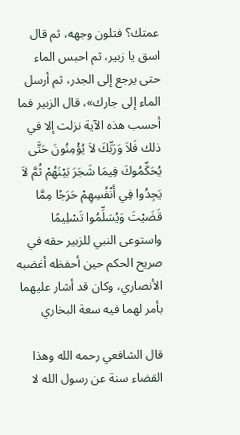عمتك؟ فتلون وجهه، ثم قال اسق يا زبير، ثم احبس الماء حتى يرجع إلى الجدر، ثم أرسل الماء إلى جارك»، قال الزبير فما أحسب هذه الآية نزلت إلا في ذلك فَلاَ وَرَبِّكَ لاَ يُؤْمِنُونَ حَتَّى يُحَكِّمُوكَ فِيمَا شَجَرَ بَيْنَهُمْ ثُمَّ لاَ يَجِدُوا فِي أَنْفُسِهِمْ حَرَجًا مِمَّا قَضَيْتَ وَيُسَلِّمُوا تَسْلِيمًا واستوعى النبي للزبير حقه في صريح الحكم حين أحفظه أغضبه الأنصاري، وكان قد أشار عليهما بأمر لهما فيه سعة البخاري

قال الشافعي رحمه الله وهذا القضاء سنة عن رسول الله لا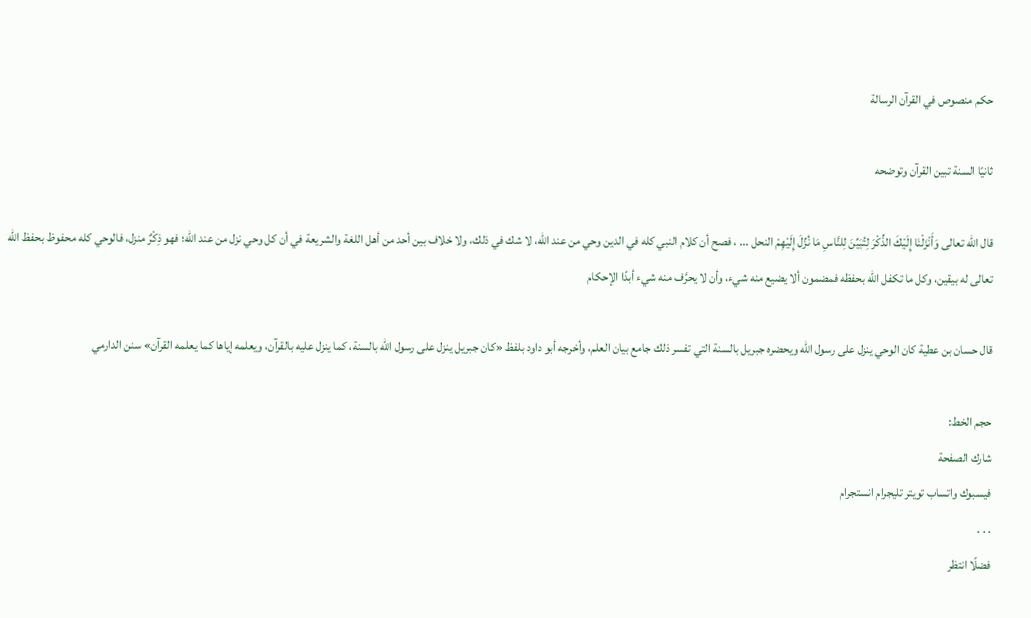حكم منصوص في القرآن الرسالة

ثانيًا السنة تبين القرآن وتوضحه

قال الله تعالى وَأَنْزَلْنَا إِلَيْكَ الذِّكْرَ لِتُبَيِّنَ لِلنَّاسِ مَا نُزِّلَ إِلَيْهِمْ النحل ... ، فصح أن كلام النبي كله في الدين وحي من عند الله، لا شك في ذلك، ولا خلاف بين أحد من أهل اللغة والشريعة في أن كل وحي نزل من عند الله؛ فهو ذِكْرٌ منزل، فالوحي كله محفوظ بحفظ الله تعالى له بيقين، وكل ما تكفل الله بحفظه فمضمون ألا يضيع منه شيء، وأن لا يحرَّف منه شيء أبدًا الإحكام

قال حسان بن عطية كان الوحي ينزل على رسول الله ويحضره جبريل بالسنة التي تفسر ذلك جامع بيان العلم، وأخرجه أبو داود بلفظ «كان جبريل ينزل على رسول الله بالسنة، كما ينزل عليه بالقرآن، ويعلمه إياها كما يعلمه القرآن» سنن الدارمي

حجم الخط:
شارك الصفحة
فيسبوك واتساب تويتر تليجرام انستجرام
. . .
فضلًا انتظر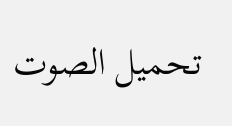تحميل الصوت